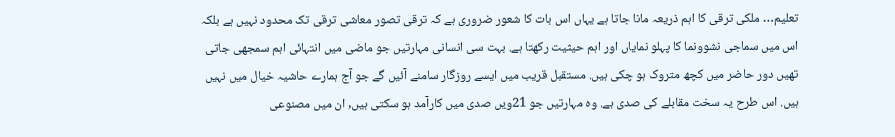تعلیم… ملکی ترقی کا اہم ذریعہ مانا جاتا ہے یہاں اس بات کا شعور ضروری ہے کہ ترقی تصور معاشی ترقی تک محدود نہیں ہے بلکہ اس میں سماجی نشوونما کا پہلو نمایاں اور اہم حیثیت رکھتا ہے. بہت سی انسانی مہارتیں جو ماضی میں انتہائی اہم سمجھی جاتی تھیں دور حاضر میں کچھ متروک ہو چکی ہیں. مستقبل قریب میں ایسے روزگار سامنے آئیں گے جو آج ہمارے حاشیہ خیال میں نہیں ہیں. اس طرح یہ سخت مقابلے کی صدی ہے. وہ مہارتیں جو 21ویں صدی میں کارآمد ہو سکتی ہیں, ان میں مصنوعی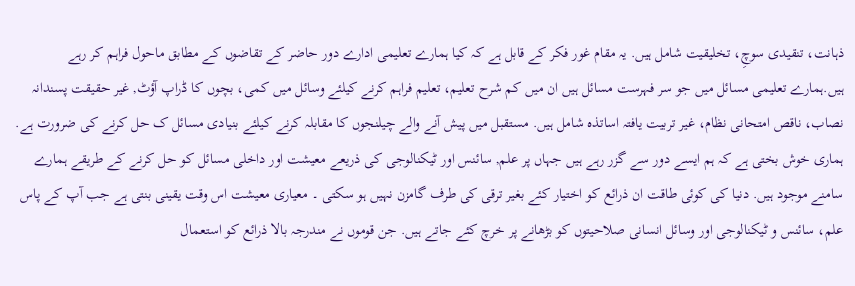ذہانت، تنقیدی سوچِ، تخلیقیت شامل ہیں. یہ مقام غور فکر کے قابل ہے کہ کیا ہمارے تعلیمی ادارے دور حاضر کے تقاضوں کے مطابق ماحول فراہم کر رہے ہیں.ہمارے تعلیمی مسائل میں جو سر فہرست مسائل ہیں ان میں کم شرح تعلیم، تعلیم فراہم کرنے کیلئے وسائل میں کمی، بچوں کا ڈراپ آؤٹ, غیر حقیقت پسندانہ نصاب، ناقص امتحانی نظام، غیر تربیت یافتہ اساتذہ شامل ہیں. مستقبل میں پیش آنے والے چیلنجوں کا مقابلہ کرنے کیلئے بنیادی مسائل ک حل کرنے کی ضرورت ہے. ہماری خوش بختی ہے کہ ہم ایسے دور سے گزر رہے ہیں جہاں پر علم, سائنس اور ٹیکنالوجی کی ذریعے معیشت اور داخلی مسائل کو حل کرنے کے طریقے ہمارے سامنے موجود ہیں. دنیا کی کوئی طاقت ان ذرائع کو اختیار کئے بغیر ترقی کی طرف گامزن نہیں ہو سکتی ۔ معیاری معیشت اس وقت یقینی بنتی ہے جب آپ کے پاس علم، سائنس و ٹیکنالوجی اور وسائل انسانی صلاحیتوں کو بڑھانے پر خرچ کئے جاتے ہیں. جن قوموں نے مندرجہ بالا ذرائع کو استعمال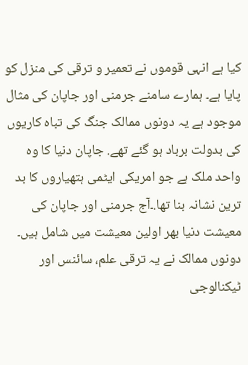کیا ہے انہی قوموں نے تعمیر و ترقی کی منزل کو پایا ہے۔ ہمارے سامنے جرمنی اور جاپان کی مثال موجود ہے یہ دونوں ممالک جنگ کی تباہ کاریوں کی بدولت برباد ہو گئے تھے. جاپان دنیا کا وہ واحد ملک ہے جو امریکی ایٹمی ہتھیاروں کا بد ترین نشانہ بنا تھا.۔آج جرمنی اور جاپان کی معیشت دنیا بھر اولین معیشت میں شامل ہیں۔ دونوں ممالک نے یہ ترقی علم، سائنس اور ٹیکنالوجی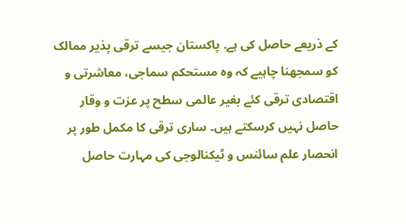کے ذریعے حاصل کی ہے. پاکستان جیسے ترقی پذیر ممالک کو سمجھنا چاہیے کہ وہ مستحکم سماجی، معاشرتی و اقتصادی ترقی کئے بغیر عالمی سطح پر عزت و وقار حاصل نہیں کرسکتے ہیں۔ ساری ترقی کا مکمل طور پر انحصار علم سائنس و ٹیکنالوجی کی مہارت حاصل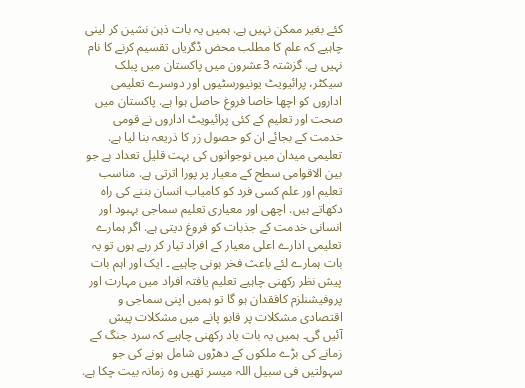کئے بغیر ممکن نہیں ہے. ہمیں یہ بات ذہن نشین کر لینی چاہیے کہ علم کا مطلب محض ڈگریاں تقسیم کرنے کا نام نہیں ہے. گزشتہ 3عشرون میں پاکستان میں پبلک سیکٹر، پرائیویٹ یونیورسٹیوں اور دوسرے تعلیمی اداروں کو اچھا خاصا فروغ حاصل ہوا ہے. پاکستان میں صحت اور تعلیم کے کئی پرائیویٹ اداروں نے قومی خدمت کے بجائے ان کو حصول زر کا ذریعہ بنا لیا ہے. تعلیمی میدان میں نوجوانوں کی بہت قلیل تعداد ہے جو بین الاقوامی سطح کے معیار پر پورا اترتی ہے. مناسب تعلیم اور علم کسی فرد کو کامیاب انسان بننے کی راہ دکھاتے ہیں. اچھی اور معیاری تعلیم سماجی بہبود اور انسانی خدمت کے جذبات کو فروغ دیتی ہے. اگر ہمارے تعلیمی ادارے اعلی معیار کے افراد تیار کر رہے ہوں تو یہ بات ہمارے لئے باعث فخر ہونی چاہیے ۔ ایک اور اہم بات پیش نظر رکھنی چاہیے تعلیم یافتہ افراد میں مہارت اور پروفیشنلزم کافقدان ہو گا تو ہمیں اپنی سماجی و اقتصادی مشکلات پر قابو پانے میں مشکلات پیش
آئیں گی۔ ہمیں یہ بات یاد رکھنی چاہیے کہ سرد جنگ کے زمانے کی بڑے ملکوں کے دھڑوں شامل ہونے کی جو سہولتیں فی سبیل اللہ میسر تھیں وہ زمانہ بیت چکا ہے.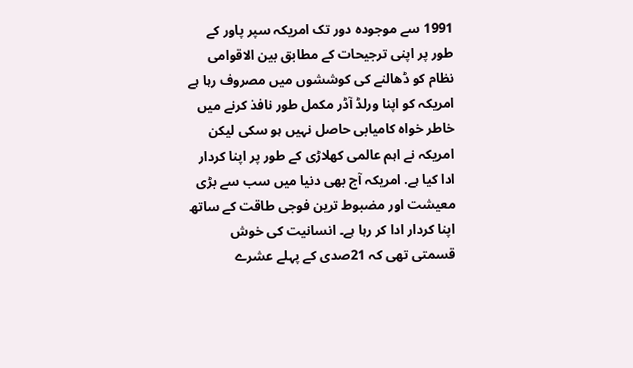1991 سے موجودہ دور تک امریکہ سپر پاور کے طور پر اپنی ترجیحات کے مطابق بین الاقوامی نظام کو ڈھالنے کی کوششوں میں مصروف رہا ہے امریکہ کو اپنا ورلڈ آڈر مکمل طور نافذ کرنے میں خاطر خواہ کامیابی حاصل نہیں ہو سکی لیکن امریکہ نے اہم عالمی کھلاڑی کے طور پر اپنا کردار ادا کیا ہے. امریکہ آج بھی دنیا میں سب سے بڑی معیشت اور مضبوط ترین فوجی طاقت کے ساتھ اپنا کردار ادا کر رہا ہے۔ انسانیت کی خوش قسمتی تھی کہ 21صدی کے پہلے عشرے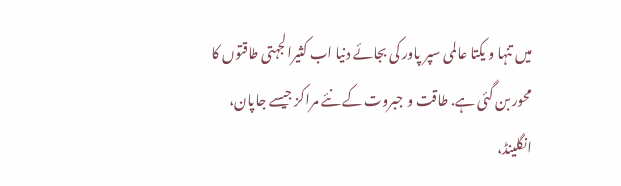میں تنہا و یکتا عالمی سپر پاور کی بجائے دنیا اب کثیرالجہتی طاقتوں کا محور بن گئی ہے. طاقت و جبروت کے نئے مراکز جیسے جاپان، انگلینڈ،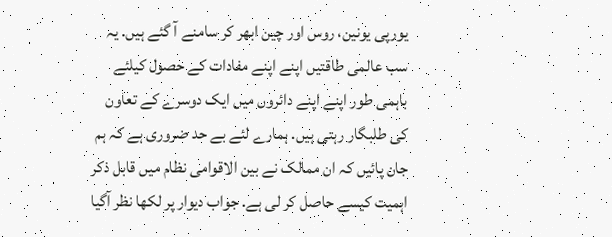یورپی یونین، روس اور چین ابھر کر سامنے آ گئے ہیں. یہ سب عالمی طاقتیں اپنے اپنے مفادات کے حصول کیلئے باہمی طور اپنے اپنے دائروں میں ایک دوسرے کے تعاون کی طلبگار رہتی ہیں. ہمارے لئے بے حد ضروری ہے کہ ہم جان پائیں کہ ان ممالک نے بین الاقوامی نظام میں قابل ذکر اہمیت کیسے حاصل کر لی ہے. جواب دیوار پر لکھا نظر آگیا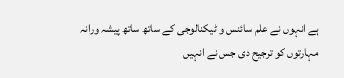ہے انہوں نے علم سائنس و ٹیکنالوجی کے ساتھ ساتھ پیشہ ورانہ مہارتوں کو ترجیح دی جس نے انہیں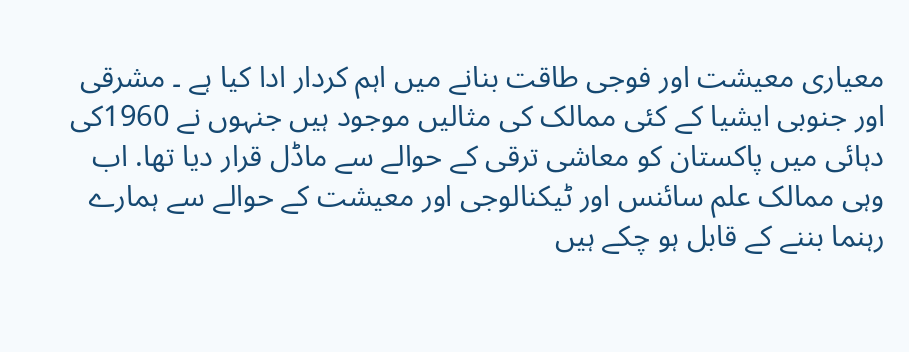معیاری معیشت اور فوجی طاقت بنانے میں اہم کردار ادا کیا ہے ۔ مشرقی اور جنوبی ایشیا کے کئی ممالک کی مثالیں موجود ہیں جنہوں نے 1960کی دہائی میں پاکستان کو معاشی ترقی کے حوالے سے ماڈل قرار دیا تھا. اب وہی ممالک علم سائنس اور ٹیکنالوجی اور معیشت کے حوالے سے ہمارے رہنما بننے کے قابل ہو چکے ہیں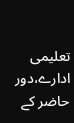تعلیمی ادارے،دور حاضر کے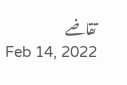تقاضے
Feb 14, 2022